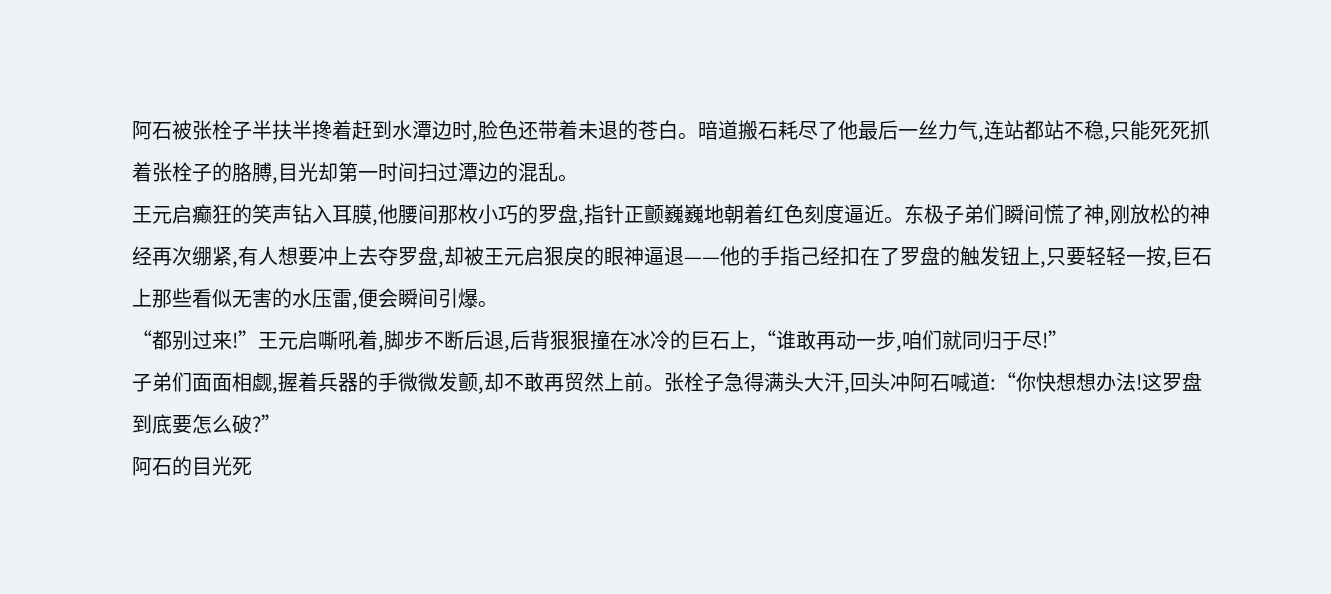阿石被张栓子半扶半搀着赶到水潭边时,脸色还带着未退的苍白。暗道搬石耗尽了他最后一丝力气,连站都站不稳,只能死死抓着张栓子的胳膊,目光却第一时间扫过潭边的混乱。
王元启癫狂的笑声钻入耳膜,他腰间那枚小巧的罗盘,指针正颤巍巍地朝着红色刻度逼近。东极子弟们瞬间慌了神,刚放松的神经再次绷紧,有人想要冲上去夺罗盘,却被王元启狠戾的眼神逼退——他的手指己经扣在了罗盘的触发钮上,只要轻轻一按,巨石上那些看似无害的水压雷,便会瞬间引爆。
“都别过来!”王元启嘶吼着,脚步不断后退,后背狠狠撞在冰冷的巨石上,“谁敢再动一步,咱们就同归于尽!”
子弟们面面相觑,握着兵器的手微微发颤,却不敢再贸然上前。张栓子急得满头大汗,回头冲阿石喊道:“你快想想办法!这罗盘到底要怎么破?”
阿石的目光死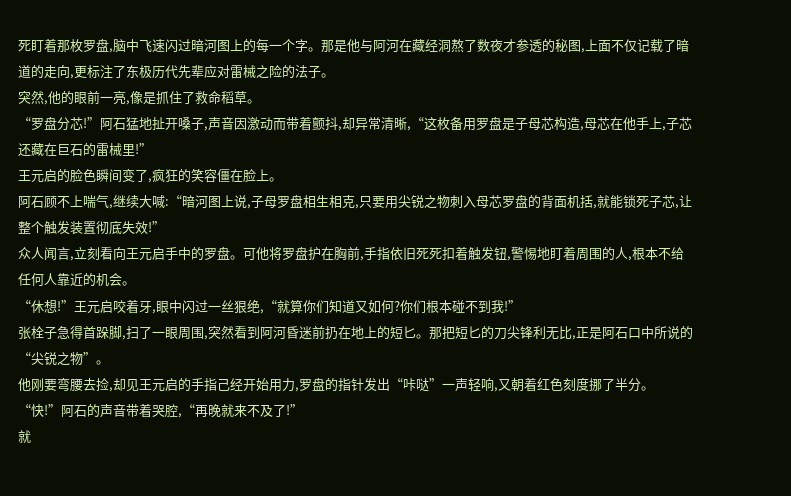死盯着那枚罗盘,脑中飞速闪过暗河图上的每一个字。那是他与阿河在藏经洞熬了数夜才参透的秘图,上面不仅记载了暗道的走向,更标注了东极历代先辈应对雷械之险的法子。
突然,他的眼前一亮,像是抓住了救命稻草。
“罗盘分芯!”阿石猛地扯开嗓子,声音因激动而带着颤抖,却异常清晰,“这枚备用罗盘是子母芯构造,母芯在他手上,子芯还藏在巨石的雷械里!”
王元启的脸色瞬间变了,疯狂的笑容僵在脸上。
阿石顾不上喘气,继续大喊:“暗河图上说,子母罗盘相生相克,只要用尖锐之物刺入母芯罗盘的背面机括,就能锁死子芯,让整个触发装置彻底失效!”
众人闻言,立刻看向王元启手中的罗盘。可他将罗盘护在胸前,手指依旧死死扣着触发钮,警惕地盯着周围的人,根本不给任何人靠近的机会。
“休想!”王元启咬着牙,眼中闪过一丝狠绝,“就算你们知道又如何?你们根本碰不到我!”
张栓子急得首跺脚,扫了一眼周围,突然看到阿河昏迷前扔在地上的短匕。那把短匕的刀尖锋利无比,正是阿石口中所说的“尖锐之物”。
他刚要弯腰去捡,却见王元启的手指己经开始用力,罗盘的指针发出“咔哒”一声轻响,又朝着红色刻度挪了半分。
“快!”阿石的声音带着哭腔,“再晚就来不及了!”
就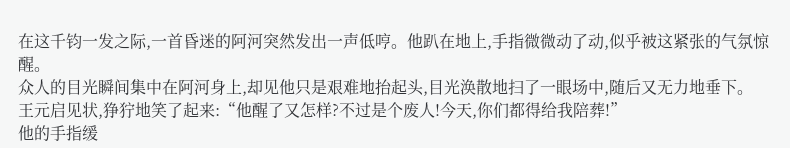在这千钧一发之际,一首昏迷的阿河突然发出一声低哼。他趴在地上,手指微微动了动,似乎被这紧张的气氛惊醒。
众人的目光瞬间集中在阿河身上,却见他只是艰难地抬起头,目光涣散地扫了一眼场中,随后又无力地垂下。
王元启见状,狰狞地笑了起来:“他醒了又怎样?不过是个废人!今天,你们都得给我陪葬!”
他的手指缓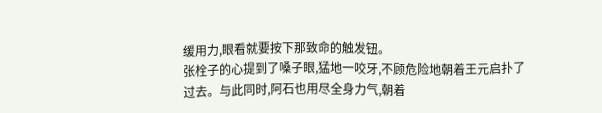缓用力,眼看就要按下那致命的触发钮。
张栓子的心提到了嗓子眼,猛地一咬牙,不顾危险地朝着王元启扑了过去。与此同时,阿石也用尽全身力气,朝着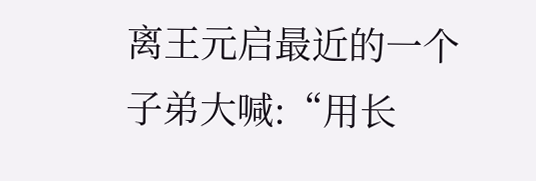离王元启最近的一个子弟大喊:“用长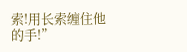索!用长索缠住他的手!”